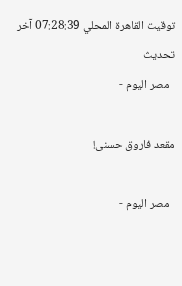توقيت القاهرة المحلي 07:28:39 آخر تحديث
  مصر اليوم -

مقعد فاروق حسنى!

  مصر اليوم -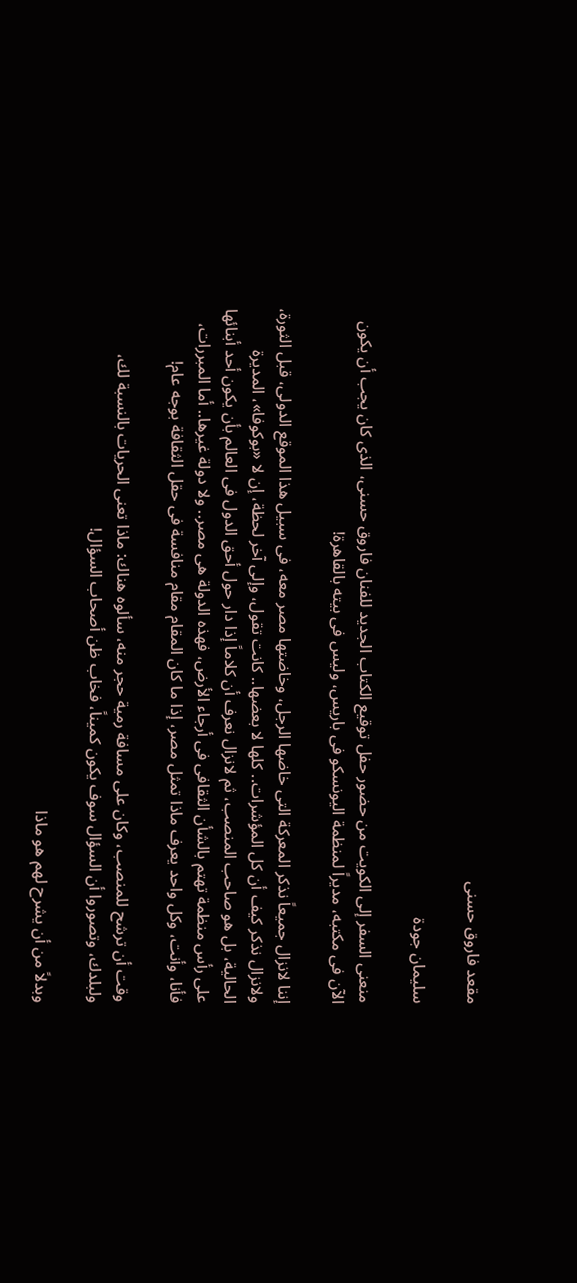مقعد فاروق حسنى

سليمان جودة

منعنى السفر إلى الكويت من حضور حفل توقيع الكتاب الجديد للفنان فاروق حسنى، الذى كان يجب أن يكون الآن فى مكتبه، مديراً لمنظمة اليونسكو فى باريس، وليس فى بيته بالقاهرة!

إننا لانزال جميعاً نذكر المعركة التى خاضها الرجل، وخاضتها مصر معه، فى سبيل هذا الموقع الدولى، قبل الثورة، ولانزال نذكر كيف أن كل المؤشرات.. كلها لا بعضها.. كانت تقول، وإلى آخر لحظة، إن لا «بوكوفا»، المديرة الحالية، بل هو صاحب المنصب، ثم لانزال نعرف أن كلاماً إذا دار حول أحق الدول فى العالم بأن يكون أحد أبنائها على رأس منظمة تهتم بالشأن الثقافى فى أرجاء الأرض، فهذه الدولة هى مصر.. ولا دولة غيرها.. أما المبررات، فأنا، وأنت، وكل واحد يعرف ماذا تمثل مصر، إذا ما كان المقام مقام منافسة فى حقل الثقافة بوجه عام!

وقت أن ترشح للمنصب، وكان على مسافة رمية حجر منه، سألوه هناك: ماذا تعنى الحريات بالنسبة لك، ولبلدك، وتصوروا أن السؤال سوف يكون كميناً، فخاب ظن أصحاب السؤال!

وبدلاً من أن يشرح لهم هو ماذا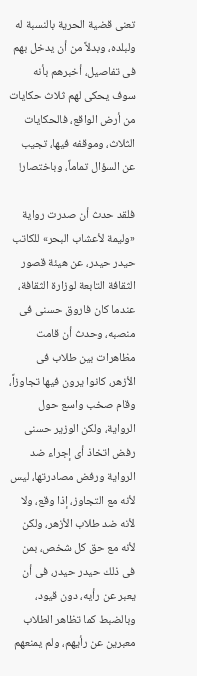تعنى قضية الحرية بالنسبة له ولبلده، وبدلاً من أن يدخل بهم فى تفاصيل، أخبرهم بأنه سوف يحكى لهم ثلاث حكايات من أرض الواقع، فالحكايات الثلاث، وموقفه فيها، تجيب عن السؤال تماماً، وباختصار!

فلقد حدث أن صدرت رواية «وليمة لأعشاب البحر» للكاتب حيدر حيدر، عن هيئة قصور الثقافة التابعة لوزارة الثقافة، عندما كان فاروق حسنى فى منصبه، وحدث أن قامت مظاهرات بين طلاب فى الأزهر، كانوا يرون فيها تجاوزاً، وقام صخب واسع حول الرواية، ولكن الوزير حسنى رفض اتخاذ أى إجراء ضد الرواية ورفض مصادرتها، ليس لأنه مع التجاوز، إذا وقع، ولا لأنه ضد طلاب الأزهر، ولكن لأنه مع حق كل شخص، بمن فى ذلك حيدر حيدر، فى أن يعبر عن رأيه، دون قيود، وبالضبط كما تظاهر الطلاب معبرين عن رأيهم، ولم يمنعهم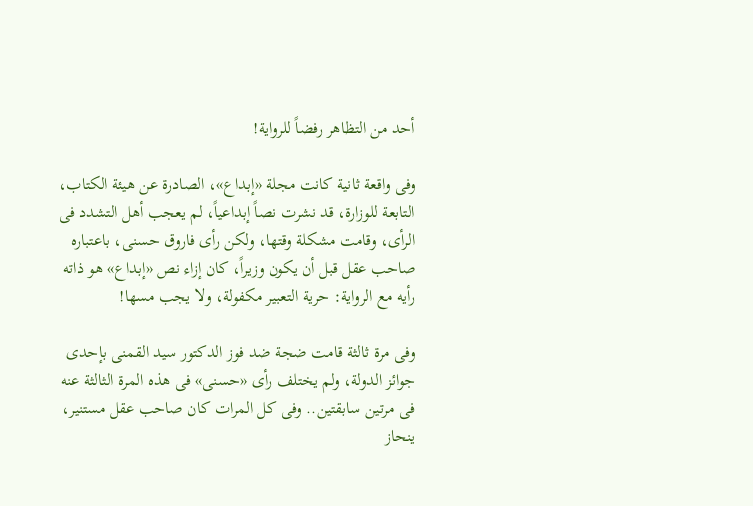أحد من التظاهر رفضاً للرواية!

وفى واقعة ثانية كانت مجلة «إبداع»، الصادرة عن هيئة الكتاب، التابعة للوزارة، قد نشرت نصاً إبداعياً، لم يعجب أهل التشدد فى الرأى، وقامت مشكلة وقتها، ولكن رأى فاروق حسنى، باعتباره صاحب عقل قبل أن يكون وزيراً، كان إزاء نص «إبداع» هو ذاته رأيه مع الرواية: حرية التعبير مكفولة، ولا يجب مسها!

وفى مرة ثالثة قامت ضجة ضد فوز الدكتور سيد القمنى بإحدى جوائز الدولة، ولم يختلف رأى «حسنى» فى هذه المرة الثالثة عنه فى مرتين سابقتين.. وفى كل المرات كان صاحب عقل مستنير، ينحاز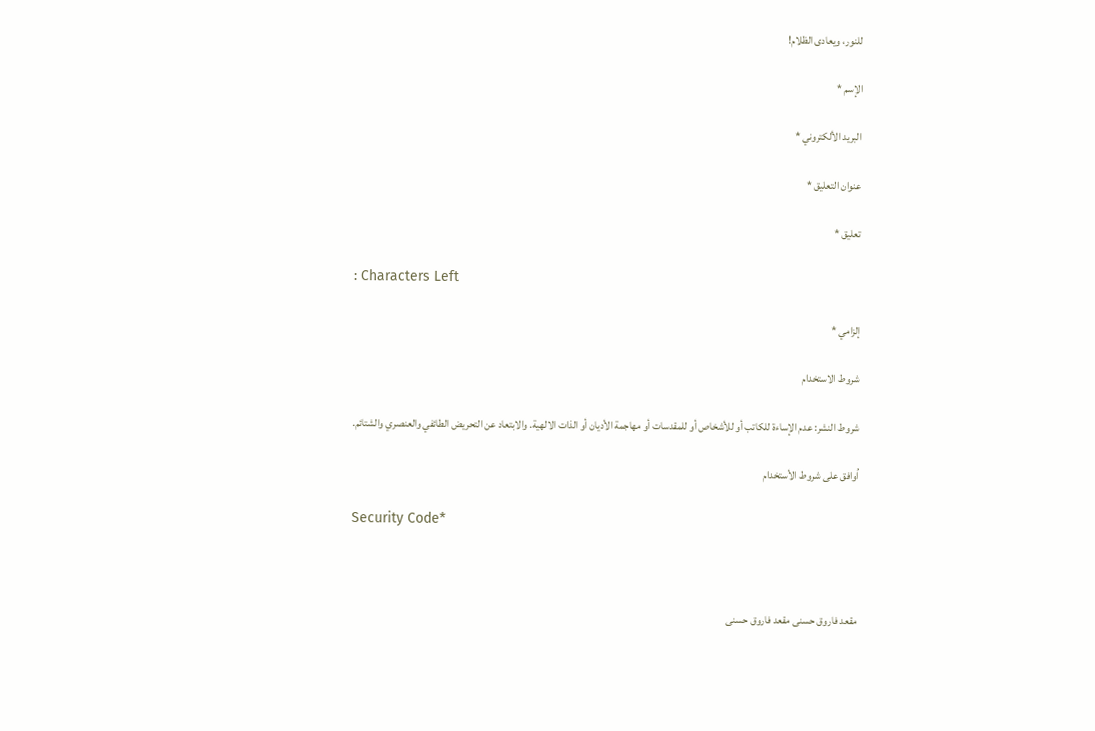للنور، ويعادى الظلام!

الإسم *

البريد الألكتروني *

عنوان التعليق *

تعليق *

: Characters Left

إلزامي *

شروط الاستخدام

شروط النشر: عدم الإساءة للكاتب أو للأشخاص أو للمقدسات أو مهاجمة الأديان أو الذات الالهية. والابتعاد عن التحريض الطائفي والعنصري والشتائم.

اُوافق على شروط الأستخدام

Security Code*



مقعد فاروق حسنى مقعد فاروق حسنى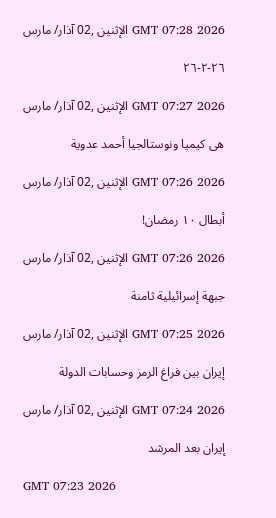GMT 07:28 2026 الإثنين ,02 آذار/ مارس

٢٦-٢-٢٦

GMT 07:27 2026 الإثنين ,02 آذار/ مارس

هى كيميا ونوستالجيا أحمد عدوية

GMT 07:26 2026 الإثنين ,02 آذار/ مارس

أبطال ١٠ رمضان!

GMT 07:26 2026 الإثنين ,02 آذار/ مارس

جبهة إسرائيلية ثامنة

GMT 07:25 2026 الإثنين ,02 آذار/ مارس

إيران بين فراغ الرمز وحسابات الدولة

GMT 07:24 2026 الإثنين ,02 آذار/ مارس

إيران بعد المرشد

GMT 07:23 2026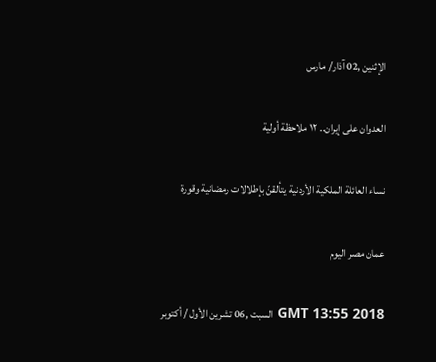الإثنين ,02 آذار/ مارس

العدوان على إيران.. ١٢ ملاحظة أولية

نساء العائلة الملكية الأردنية يتألقنّ بإطلالات رمضانية وقورة

عمان مصر اليوم

GMT 13:55 2018 السبت ,06 تشرين الأول / أكتوبر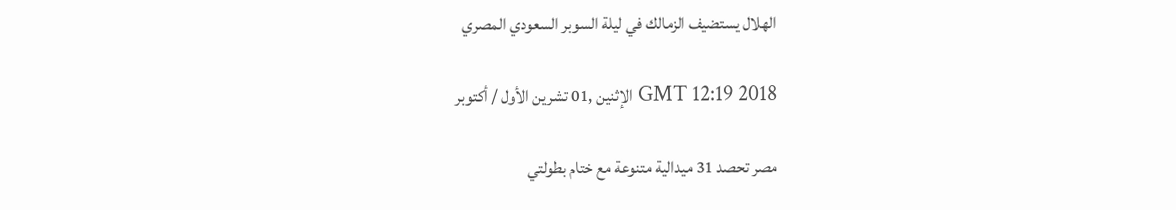الهلال يستضيف الزمالك في ليلة السوبر السعودي المصري

GMT 12:19 2018 الإثنين ,01 تشرين الأول / أكتوبر

مصر تحصد 31 ميدالية متنوعة مع ختام بطولتي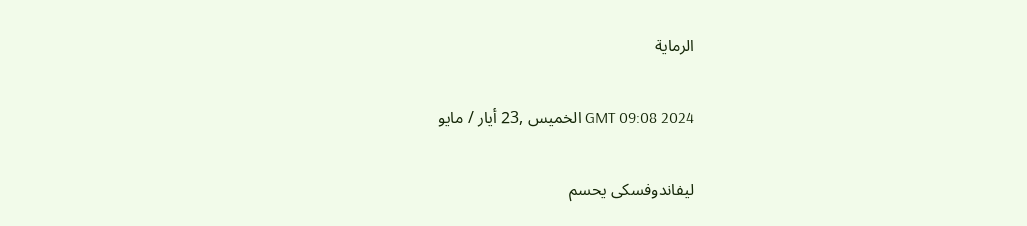الرماية

GMT 09:08 2024 الخميس ,23 أيار / مايو

ليفاندوفسكى يحسم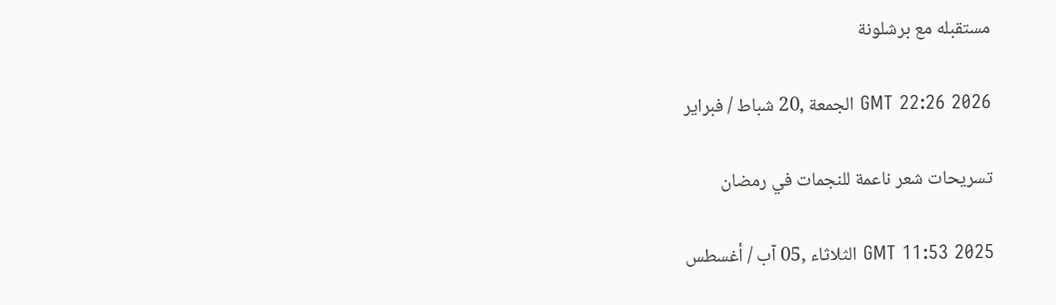مستقبله مع برشلونة

GMT 22:26 2026 الجمعة ,20 شباط / فبراير

تسريحات شعر ناعمة للنجمات في رمضان

GMT 11:53 2025 الثلاثاء ,05 آب / أغسطس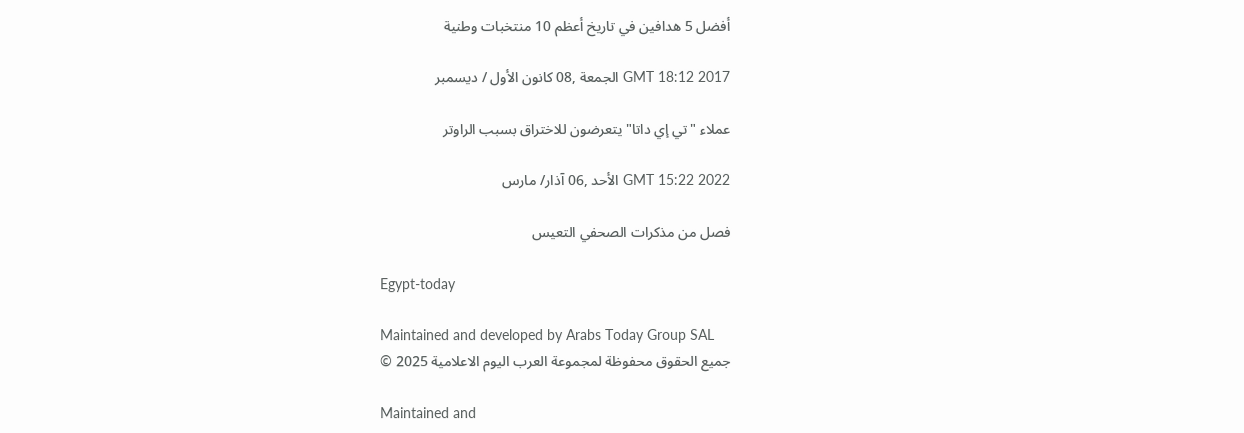أفضل 5 هدافين في تاريخ أعظم 10 منتخبات وطنية

GMT 18:12 2017 الجمعة ,08 كانون الأول / ديسمبر

عملاء "تي إي داتا" يتعرضون للاختراق بسبب الراوتر

GMT 15:22 2022 الأحد ,06 آذار/ مارس

فصل من مذكرات الصحفي التعيس

Egypt-today

Maintained and developed by Arabs Today Group SAL
جميع الحقوق محفوظة لمجموعة العرب اليوم الاعلامية 2025 ©

Maintained and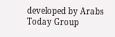developed by Arabs Today Group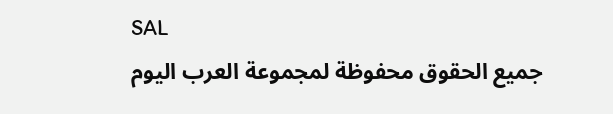SAL
جميع الحقوق محفوظة لمجموعة العرب اليوم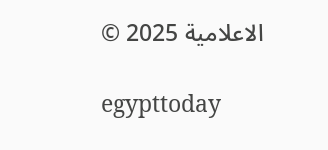الاعلامية 2025 ©

egypttoday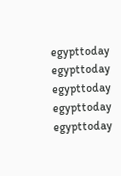egypttoday egypttoday egypttoday
egypttoday egypttoday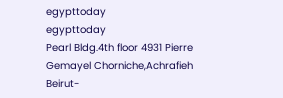egypttoday
egypttoday
Pearl Bldg.4th floor 4931 Pierre Gemayel Chorniche,Achrafieh Beirut-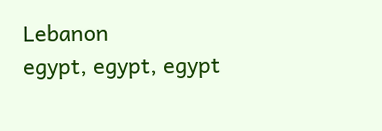Lebanon
egypt, egypt, egypt